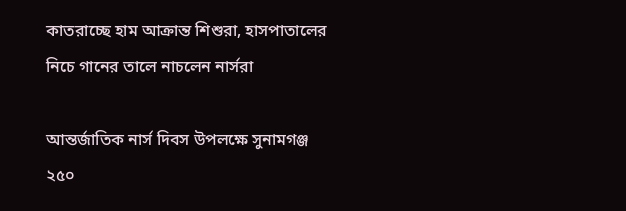কাতরাচ্ছে হাম আক্রান্ত শিশুরা, হাসপাতালের নিচে গানের তালে নাচলেন নার্সরা

আন্তর্জাতিক নার্স দিবস উপলক্ষে সুনামগঞ্জ ২৫০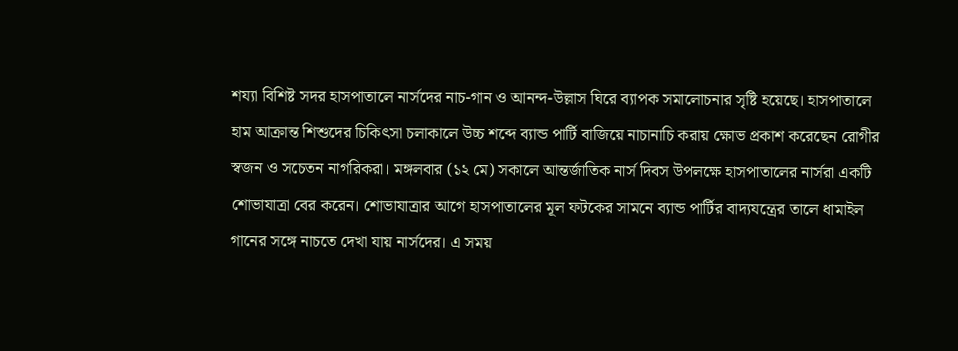শয্যা বিশিষ্ট সদর হাসপাতালে নার্সদের নাচ-গান ও আনন্দ-উল্লাস ঘিরে ব্যাপক সমালোচনার সৃষ্টি হয়েছে। হাসপাতালে হাম আক্রান্ত শিশুদের চিকিৎসা চলাকালে উচ্চ শব্দে ব্যান্ড পার্টি বাজিয়ে নাচানাচি করায় ক্ষোভ প্রকাশ করেছেন রোগীর স্বজন ও সচেতন নাগরিকরা। মঙ্গলবার (১২ মে) সকালে আন্তর্জাতিক নার্স দিবস উপলক্ষে হাসপাতালের নার্সরা একটি শোভাযাত্রা বের করেন। শোভাযাত্রার আগে হাসপাতালের মূল ফটকের সামনে ব্যান্ড পার্টির বাদ্যযন্ত্রের তালে ধামাইল গানের সঙ্গে নাচতে দেখা যায় নার্সদের। এ সময়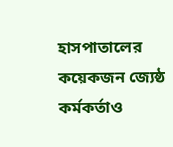হাসপাতালের কয়েকজন জ্যেষ্ঠ কর্মকর্তাও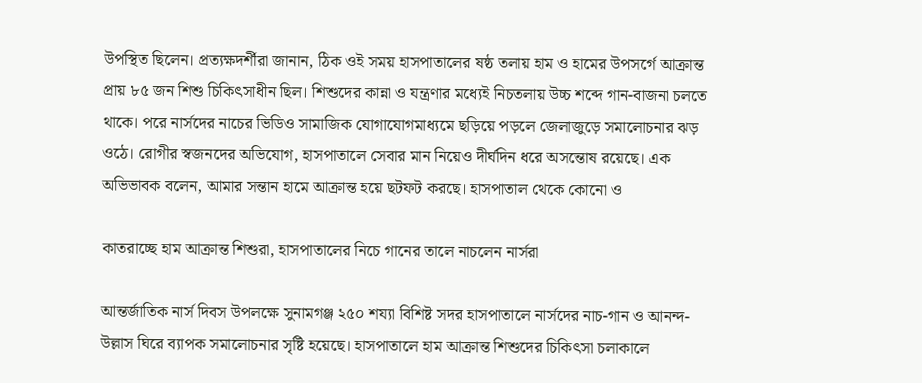উপস্থিত ছিলেন। প্রত্যক্ষদর্শীরা জানান, ঠিক ওই সময় হাসপাতালের ষষ্ঠ তলায় হাম ও হামের উপসর্গে আক্রান্ত প্রায় ৮৫ জন শিশু চিকিৎসাধীন ছিল। শিশুদের কান্না ও যন্ত্রণার মধ্যেই নিচতলায় উচ্চ শব্দে গান-বাজনা চলতে থাকে। পরে নার্সদের নাচের ভিডিও সামাজিক যোগাযোগমাধ্যমে ছড়িয়ে পড়লে জেলাজুড়ে সমালোচনার ঝড় ওঠে। রোগীর স্বজনদের অভিযোগ, হাসপাতালে সেবার মান নিয়েও দীর্ঘদিন ধরে অসন্তোষ রয়েছে। এক অভিভাবক বলেন, আমার সন্তান হামে আক্রান্ত হয়ে ছটফট করছে। হাসপাতাল থেকে কোনো ও

কাতরাচ্ছে হাম আক্রান্ত শিশুরা, হাসপাতালের নিচে গানের তালে নাচলেন নার্সরা

আন্তর্জাতিক নার্স দিবস উপলক্ষে সুনামগঞ্জ ২৫০ শয্যা বিশিষ্ট সদর হাসপাতালে নার্সদের নাচ-গান ও আনন্দ-উল্লাস ঘিরে ব্যাপক সমালোচনার সৃষ্টি হয়েছে। হাসপাতালে হাম আক্রান্ত শিশুদের চিকিৎসা চলাকালে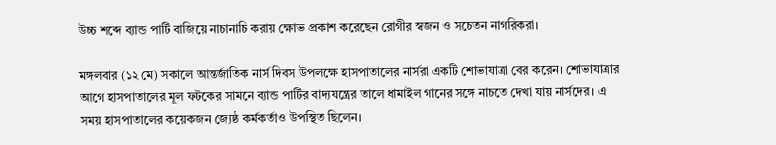উচ্চ শব্দে ব্যান্ড পার্টি বাজিয়ে নাচানাচি করায় ক্ষোভ প্রকাশ করেছেন রোগীর স্বজন ও সচেতন নাগরিকরা।

মঙ্গলবার (১২ মে) সকালে আন্তর্জাতিক নার্স দিবস উপলক্ষে হাসপাতালের নার্সরা একটি শোভাযাত্রা বের করেন। শোভাযাত্রার আগে হাসপাতালের মূল ফটকের সামনে ব্যান্ড পার্টির বাদ্যযন্ত্রের তালে ধামাইল গানের সঙ্গে নাচতে দেখা যায় নার্সদের। এ সময় হাসপাতালের কয়েকজন জ্যেষ্ঠ কর্মকর্তাও উপস্থিত ছিলেন।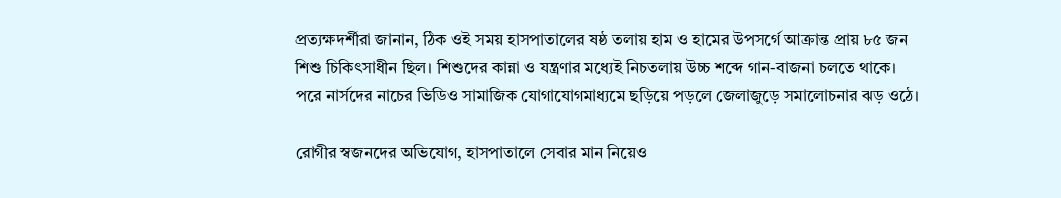প্রত্যক্ষদর্শীরা জানান, ঠিক ওই সময় হাসপাতালের ষষ্ঠ তলায় হাম ও হামের উপসর্গে আক্রান্ত প্রায় ৮৫ জন শিশু চিকিৎসাধীন ছিল। শিশুদের কান্না ও যন্ত্রণার মধ্যেই নিচতলায় উচ্চ শব্দে গান-বাজনা চলতে থাকে। পরে নার্সদের নাচের ভিডিও সামাজিক যোগাযোগমাধ্যমে ছড়িয়ে পড়লে জেলাজুড়ে সমালোচনার ঝড় ওঠে।

রোগীর স্বজনদের অভিযোগ, হাসপাতালে সেবার মান নিয়েও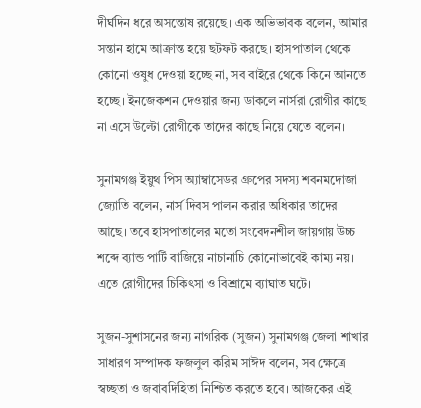দীর্ঘদিন ধরে অসন্তোষ রয়েছে। এক অভিভাবক বলেন, আমার সন্তান হামে আক্রান্ত হয়ে ছটফট করছে। হাসপাতাল থেকে কোনো ওষুধ দেওয়া হচ্ছে না, সব বাইরে থেকে কিনে আনতে হচ্ছে। ইনজেকশন দেওয়ার জন্য ডাকলে নার্সরা রোগীর কাছে না এসে উল্টো রোগীকে তাদের কাছে নিয়ে যেতে বলেন।

সুনামগঞ্জ ইয়ুথ পিস অ্যাম্বাসেডর গ্রুপের সদস্য শবনমদোজা জ্যোতি বলেন, নার্স দিবস পালন করার অধিকার তাদের আছে। তবে হাসপাতালের মতো সংবেদনশীল জায়গায় উচ্চ শব্দে ব্যান্ড পার্টি বাজিয়ে নাচানাচি কোনোভাবেই কাম্য নয়। এতে রোগীদের চিকিৎসা ও বিশ্রামে ব্যাঘাত ঘটে।

সুজন-সুশাসনের জন্য নাগরিক (সুজন) সুনামগঞ্জ জেলা শাখার সাধারণ সম্পাদক ফজলুল করিম সাঈদ বলেন, সব ক্ষেত্রে স্বচ্ছতা ও জবাবদিহিতা নিশ্চিত করতে হবে। আজকের এই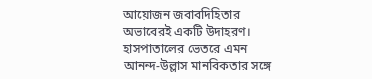আয়োজন জবাবদিহিতার অভাবেরই একটি উদাহরণ। হাসপাতালের ভেতরে এমন আনন্দ-উল্লাস মানবিকতার সঙ্গে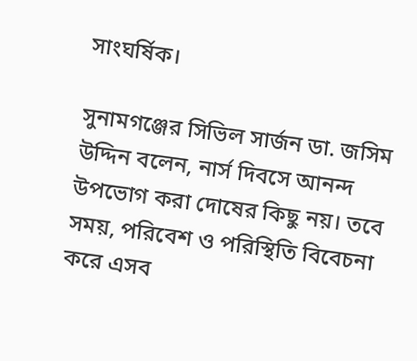সাংঘর্ষিক।

সুনামগঞ্জের সিভিল সার্জন ডা. জসিম উদ্দিন বলেন, নার্স দিবসে আনন্দ উপভোগ করা দোষের কিছু নয়। তবে সময়, পরিবেশ ও পরিস্থিতি বিবেচনা করে এসব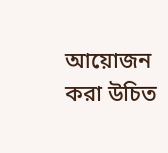আয়োজন করা উচিত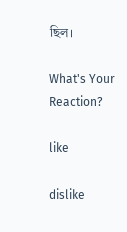ছিল।

What's Your Reaction?

like

dislike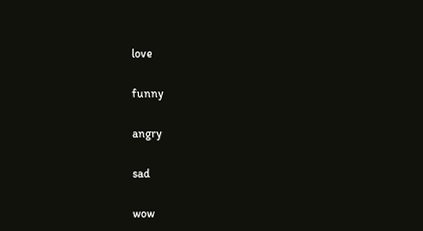love

funny

angry

sad

wow